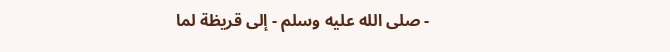- صلى الله عليه وسلم - إلى قريظة لما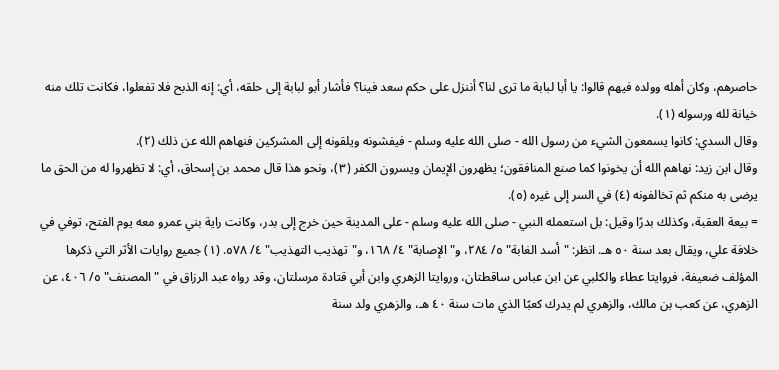حاصرهم، وكان أهله وولده فيهم قالوا: يا أبا لبابة ما ترى لنا؟ أننزل على حكم سعد فينا؟ فأشار أبو لبابة إلى حلقه، أي: إنه الذبح فلا تفعلوا، فكانت تلك منه خيانة لله ورسوله (١).
وقال السدي: كانوا يسمعون الشيء من رسول الله - صلى الله عليه وسلم - فيفشونه ويلقونه إلى المشركين فنهاهم الله عن ذلك (٢).
وقال ابن زيد: نهاهم الله أن يخونوا كما صنع المنافقون؛ يظهرون الإيمان ويسرون الكفر (٣)، ونحو هذا قال محمد بن إسحاق، أي: لا تظهروا له من الحق ما يرضى به منكم ثم تخالفونه (٤) في السر إلى غيره (٥).
= بيعة العقبة، وكذلك بدرًا وقيل: بل استعمله النبي - صلى الله عليه وسلم - على المدينة حين خرج إلى بدر، وكانت راية بني عمرو معه يوم الفتح، توفي في خلافة علي، ويقال بعد سنة ٥٠ هـ. انظر: "أسد الغابة" ٥/ ٢٨٤، و"الإصابة" ٤/ ١٦٨، و"تهذيب التهذيب" ٤/ ٥٧٨. (١) جميع روايات الأثر التي ذكرها المؤلف ضعيفة، فروايتا عطاء والكلبي عن ابن عباس ساقطتان، وروايتا الزهري وابن أبي قتادة مرسلتان، وقد رواه عبد الرزاق في "المصنف" ٥/ ٤٠٦، عن الزهري، عن كعب بن مالك، والزهري لم يدرك كعبًا الذي مات سنة ٤٠ هـ، والزهري ولد سنة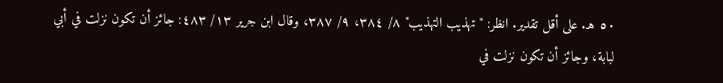٥٠ هـ. على أقل تقدير. انظر: "تهذيب التهذيب" ٨/ ٣٨٤، ٩/ ٣٨٧، وقال ابن جرير ١٣/ ٤٨٣: جائز أن تكون نزلت في أبي لبابة، وجائز أن تكون نزلت في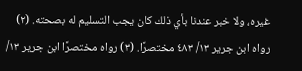غيره، ولا خبر عندنا بأي ذلك كان يجب التسليم له بصحته. (٢) رواه ابن جرير ١٣/ ٤٨٣ مختصرًا. (٣) رواه مختصرًا ابن جرير ١٣/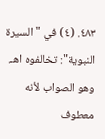٤٨٣. (٤) في "السيرة النبوية": تخالفوه اهـ. وهو الصواب لأنه معطوف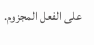على الفعل المجزوم.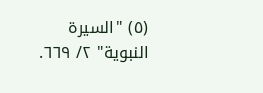(٥) "السيرة النبوية" ٢/ ٦٦٩.